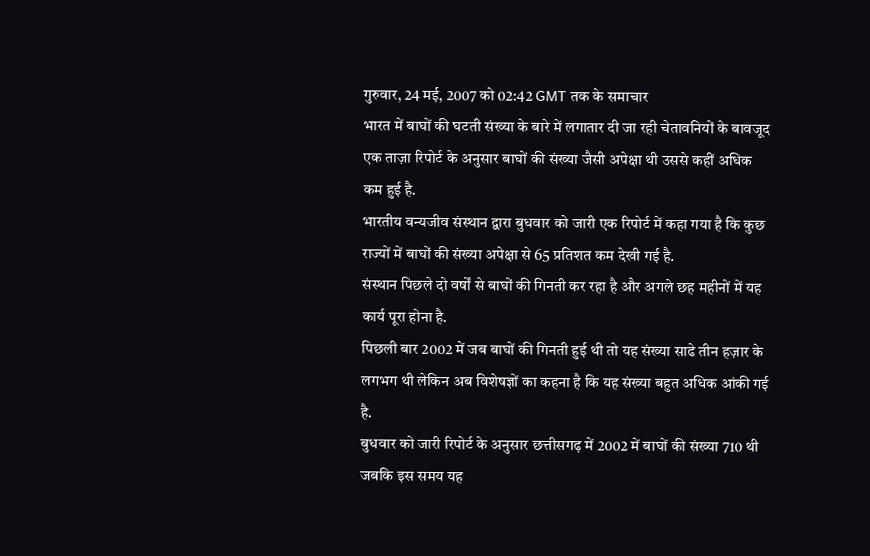गुरुवार, 24 मई, 2007 को 02:42 GMT तक के समाचार
भारत में बाघों की घटती संख्या के बारे में लगातार दी जा रही चेतावनियों के बावजूद एक ताज़ा रिपोर्ट के अनुसार बाघों की संख्या जैसी अपेक्षा थी उससे कहीं अधिक कम हुई है.
भारतीय वन्यजीव संस्थान द्वारा बुधवार को जारी एक रिपोर्ट में कहा गया है कि कुछ राज्यों में बाघों की संख्या अपेक्षा से 65 प्रतिशत कम देखी गई है.
संस्थान पिछले दो वर्षों से बाघों की गिनती कर रहा है और अगले छह महीनों में यह कार्य पूरा होना है.
पिछली बार 2002 में जब बाघों की गिनती हुई थी तो यह संख्या साढे तीन हज़ार के लगभग थी लेकिन अब विशेषज्ञों का कहना है कि यह संख्या बहुत अधिक आंकी गई है.
बुधवार को जारी रिपोर्ट के अनुसार छत्तीसगढ़ में 2002 में बाघों की संख्या 710 थी जबकि इस समय यह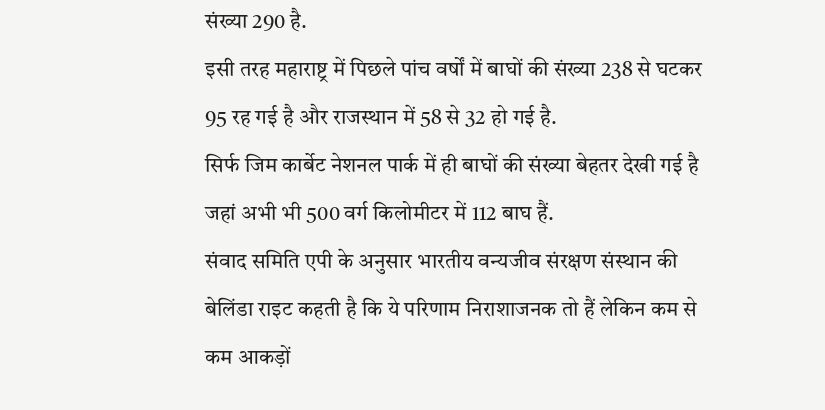संख्या 290 है.
इसी तरह महाराष्ट्र में पिछले पांच वर्षों में बाघों की संख्या 238 से घटकर 95 रह गई है और राजस्थान में 58 से 32 हो गई है.
सिर्फ जिम कार्बेट नेशनल पार्क में ही बाघों की संख्या बेहतर देखी गई है जहां अभी भी 500 वर्ग किलोमीटर में 112 बाघ हैं.
संवाद समिति एपी के अनुसार भारतीय वन्यजीव संरक्षण संस्थान की बेलिंडा राइट कहती है कि ये परिणाम निराशाजनक तो हैं लेकिन कम से कम आकड़ों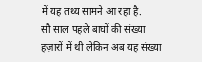में यह तथ्य सामने आ रहा है.
सौ साल पहले बाघों की संख्या हज़ारों में थी लेकिन अब यह संख्या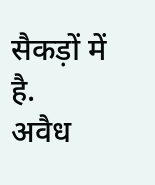सैकड़ों में है.
अवैध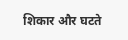शिकार और घटते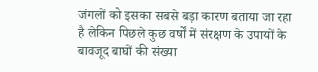जंगलों को इसका सबसे बड़ा कारण बताया जा रहा है लेकिन पिछले कुछ वर्षों में संरक्षण के उपायों के बावजूद बाघों की संख्या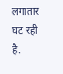लगातार घट रही है.